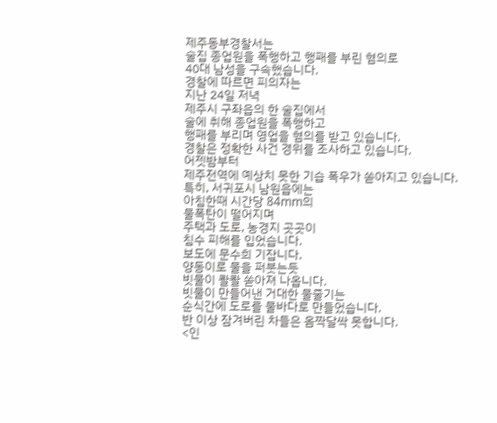제주동부경찰서는
술집 종업원을 폭행하고 행패를 부린 혐의로
40대 남성을 구속했습니다.
경찰에 따르면 피의자는
지난 24일 저녁
제주시 구좌읍의 한 술집에서
술에 취해 종업원을 폭행하고
행패를 부리며 영업을 혐의를 받고 있습니다.
경찰은 정확한 사건 경위를 조사하고 있습니다.
어젯밤부터
제주전역에 예상치 못한 기습 폭우가 쏟아지고 있습니다.
특히, 서귀포시 남원읍에는
아침한때 시간당 84mm의
물폭탄이 떨어지며
주택과 도로, 농경지 곳곳이
침수 피해를 입었습니다.
보도에 문수희 기잡니다.
양동이로 물을 퍼붓는듯
빗물이 콸콸 쏟아져 나옵니다.
빗물이 만들어낸 거대한 물줄기는
순식간에 도로를 물바다로 만들었습니다.
반 이상 잠겨버린 차들은 옴짝달싹 못합니다.
<인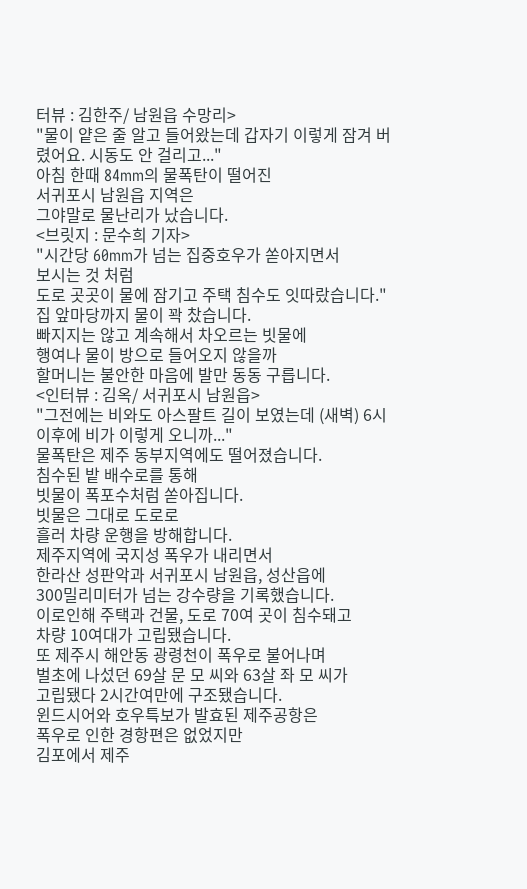터뷰 : 김한주/ 남원읍 수망리>
"물이 얕은 줄 알고 들어왔는데 갑자기 이렇게 잠겨 버렸어요. 시동도 안 걸리고..."
아침 한때 84mm의 물폭탄이 떨어진
서귀포시 남원읍 지역은
그야말로 물난리가 났습니다.
<브릿지 : 문수희 기자>
"시간당 60mm가 넘는 집중호우가 쏟아지면서
보시는 것 처럼
도로 곳곳이 물에 잠기고 주택 침수도 잇따랐습니다."
집 앞마당까지 물이 꽉 찼습니다.
빠지지는 않고 계속해서 차오르는 빗물에
행여나 물이 방으로 들어오지 않을까
할머니는 불안한 마음에 발만 동동 구릅니다.
<인터뷰 : 김옥/ 서귀포시 남원읍>
"그전에는 비와도 아스팔트 길이 보였는데 (새벽) 6시 이후에 비가 이렇게 오니까..."
물폭탄은 제주 동부지역에도 떨어졌습니다.
침수된 밭 배수로를 통해
빗물이 폭포수처럼 쏟아집니다.
빗물은 그대로 도로로
흘러 차량 운행을 방해합니다.
제주지역에 국지성 폭우가 내리면서
한라산 성판악과 서귀포시 남원읍, 성산읍에
300밀리미터가 넘는 강수량을 기록했습니다.
이로인해 주택과 건물, 도로 70여 곳이 침수돼고
차량 10여대가 고립됐습니다.
또 제주시 해안동 광령천이 폭우로 불어나며
벌초에 나섰던 69살 문 모 씨와 63살 좌 모 씨가
고립됐다 2시간여만에 구조됐습니다.
윈드시어와 호우특보가 발효된 제주공항은
폭우로 인한 경항편은 없었지만
김포에서 제주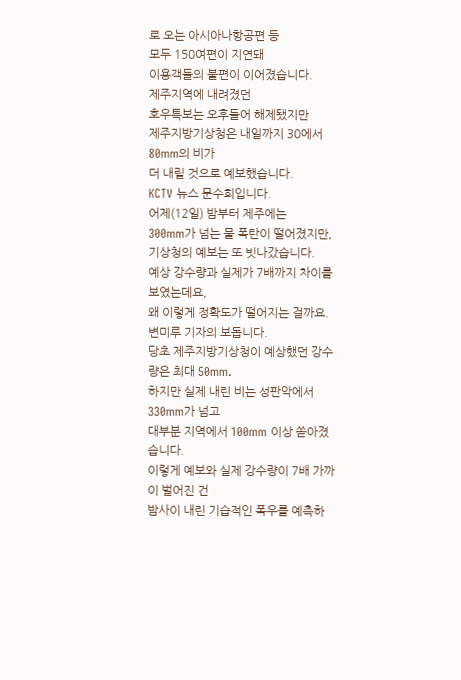로 오는 아시아나항공편 등
모두 150여편이 지연돼
이용객들의 불편이 이어졌습니다.
제주지역에 내려졌던
호우특보는 오후들어 해제됐지만
제주지방기상청은 내일까지 30에서 80mm의 비가
더 내릴 것으로 예보했습니다.
KCTV 뉴스 문수희입니다.
어제(12일) 밤부터 제주에는
300mm가 넘는 물 폭탄이 떨어졌지만,
기상청의 예보는 또 빗나갔습니다.
예상 강수량과 실제가 7배까지 차이를 보였는데요,
왜 이렇게 정확도가 떨어지는 걸까요.
변미루 기자의 보돕니다.
당초 제주지방기상청이 예상했던 강수량은 최대 50mm.
하지만 실제 내린 비는 성판악에서 330mm가 넘고
대부분 지역에서 100mm 이상 쏟아졌습니다.
이렇게 예보와 실제 강수량이 7배 가까이 벌어진 건
밤사이 내린 기습적인 폭우를 예측하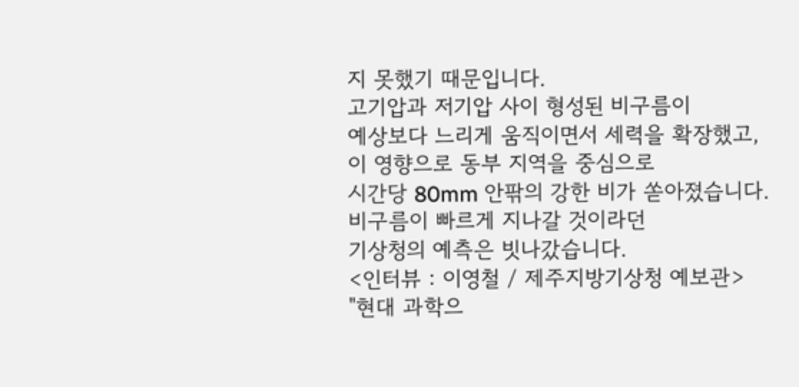지 못했기 때문입니다.
고기압과 저기압 사이 형성된 비구름이
예상보다 느리게 움직이면서 세력을 확장했고,
이 영향으로 동부 지역을 중심으로
시간당 80mm 안팎의 강한 비가 쏟아졌습니다.
비구름이 빠르게 지나갈 것이라던
기상청의 예측은 빗나갔습니다.
<인터뷰 : 이영철 / 제주지방기상청 예보관>
"현대 과학으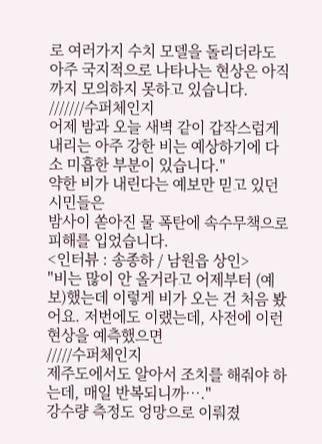로 여러가지 수치 모델을 돌리더라도 아주 국지적으로 나타나는 현상은 아직까지 모의하지 못하고 있습니다.
///////수퍼체인지
어제 밤과 오늘 새벽 같이 갑작스럽게 내리는 아주 강한 비는 예상하기에 다소 미흡한 부분이 있습니다."
약한 비가 내린다는 예보만 믿고 있던 시민들은
밤사이 쏟아진 물 폭탄에 속수무책으로 피해를 입었습니다.
<인터뷰 : 송종하 / 남원읍 상인>
"비는 많이 안 올거라고 어제부터 (예보)했는데 이렇게 비가 오는 건 처음 봤어요. 저번에도 이랬는데, 사전에 이런 현상을 예측했으면
/////수퍼체인지
제주도에서도 알아서 조치를 해줘야 하는데, 매일 반복되니까…."
강수량 측정도 엉망으로 이뤄졌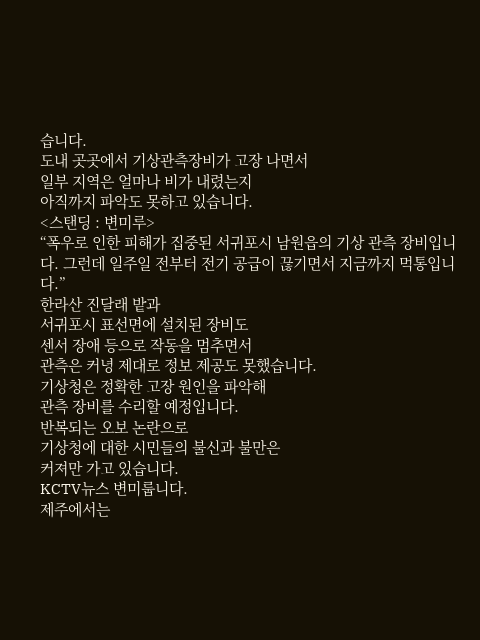습니다.
도내 곳곳에서 기상관측장비가 고장 나면서
일부 지역은 얼마나 비가 내렸는지
아직까지 파악도 못하고 있습니다.
<스탠딩 : 변미루>
“폭우로 인한 피해가 집중된 서귀포시 남원읍의 기상 관측 장비입니다. 그런데 일주일 전부터 전기 공급이 끊기면서 지금까지 먹통입니다.”
한라산 진달래 밭과
서귀포시 표선면에 설치된 장비도
센서 장애 등으로 작동을 멈추면서
관측은 커녕 제대로 정보 제공도 못했습니다.
기상청은 정확한 고장 원인을 파악해
관측 장비를 수리할 예정입니다.
반복되는 오보 논란으로
기상청에 대한 시민들의 불신과 불만은
커져만 가고 있습니다.
KCTV뉴스 변미룹니다.
제주에서는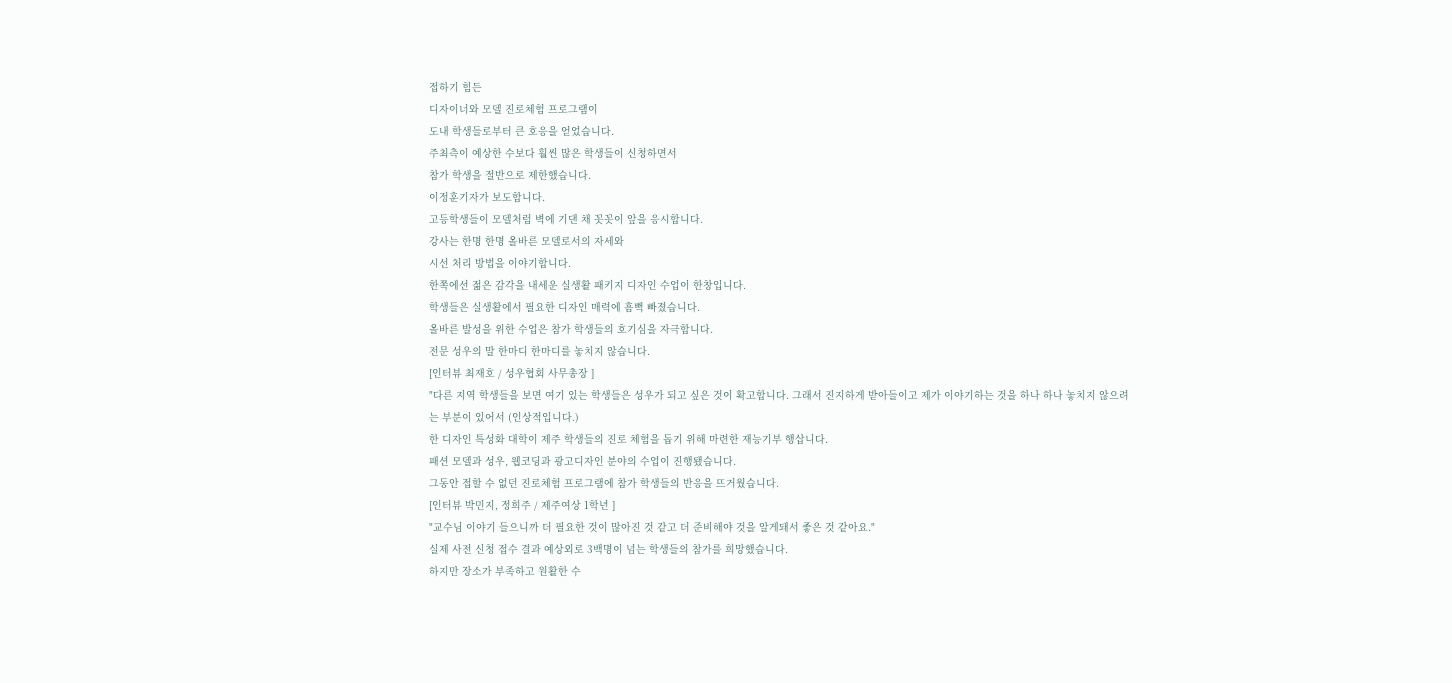접하기 힘든
디자이너와 모델 진로체험 프로그램이
도내 학생들로부터 큰 호응을 얻었습니다.
주최측이 예상한 수보다 훨씬 많은 학생들이 신청하면서
참가 학생을 절반으로 제한했습니다.
이정훈기자가 보도합니다.
고등학생들이 모델처럼 벽에 기댄 채 꼿꼿이 앞을 응시합니다.
강사는 한명 한명 올바른 모델로서의 자세와
시선 처리 방법을 이야기합니다.
한쪽에선 젊은 감각을 내세운 실생활 패키지 디자인 수업이 한창입니다.
학생들은 실생활에서 필요한 디자인 매력에 흠뻑 빠졌습니다.
올바른 발성을 위한 수업은 참가 학생들의 호기심을 자극합니다.
전문 성우의 말 한마디 한마디를 놓치지 않습니다.
[인터뷰 최재호 / 성우협회 사무총장 ]
"다른 지역 학생들을 보면 여기 있는 학생들은 성우가 되고 싶은 것이 확고합니다. 그래서 진지하게 받아들이고 제가 이야기하는 것을 하나 하나 놓치지 않으려는 부분이 있어서 (인상적입니다.)
한 디자인 특성화 대학이 제주 학생들의 진로 체험을 돕기 위해 마련한 재능기부 행삽니다.
패션 모델과 성우, 웹코딩과 광고디자인 분야의 수업이 진행됐습니다.
그동안 접할 수 없던 진로체험 프로그램에 참가 학생들의 반응을 뜨거웠습니다.
[인터뷰 박민지, 정희주 / 제주여상 1학년 ]
"교수님 이야기 들으니까 더 필요한 것이 많아진 것 같고 더 준비해야 것을 알게돼서 좋은 것 같아요."
실제 사전 신청 접수 결과 예상외로 3백명이 넘는 학생들의 참가를 희망했습니다.
하지만 장소가 부족하고 원활한 수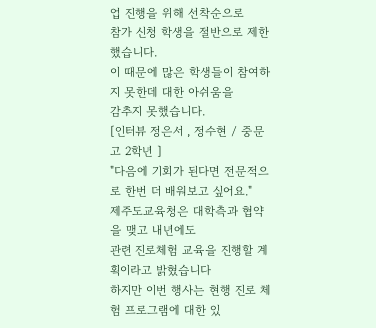업 진행을 위해 선착순으로
참가 신청 학생을 절반으로 제한했습니다.
이 때문에 많은 학생들이 참여하지 못한데 대한 아쉬움을
감추지 못했습니다.
[인터뷰 정은서 , 정수현 / 중문고 2학년 ]
"다음에 기회가 된다면 전문적으로 한번 더 배워보고 싶어요."
제주도교육청은 대학측과 협약을 맺고 내년에도
관련 진로체험 교육을 진행할 계획이라고 밝혔습니다
하지만 이번 행사는 현행 진로 체험 프로그램에 대한 있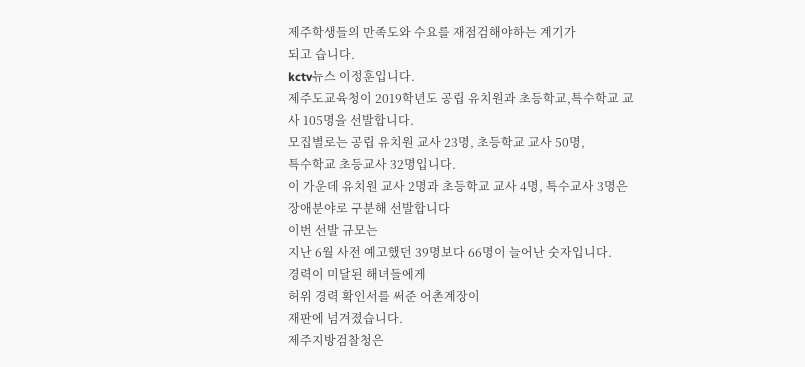제주학생들의 만족도와 수요를 재점검해야하는 계기가
되고 습니다.
kctv뉴스 이정훈입니다.
제주도교육청이 2019학년도 공립 유치원과 초등학교,특수학교 교사 105명을 선발합니다.
모집별로는 공립 유치원 교사 23명, 초등학교 교사 50명,
특수학교 초등교사 32명입니다.
이 가운데 유치원 교사 2명과 초등학교 교사 4명, 특수교사 3명은 장애분야로 구분해 선발합니다
이번 선발 규모는
지난 6월 사전 예고했던 39명보다 66명이 늘어난 숫자입니다.
경력이 미달된 해녀들에게
허위 경력 확인서를 써준 어촌계장이
재판에 넘겨졌습니다.
제주지방검찰청은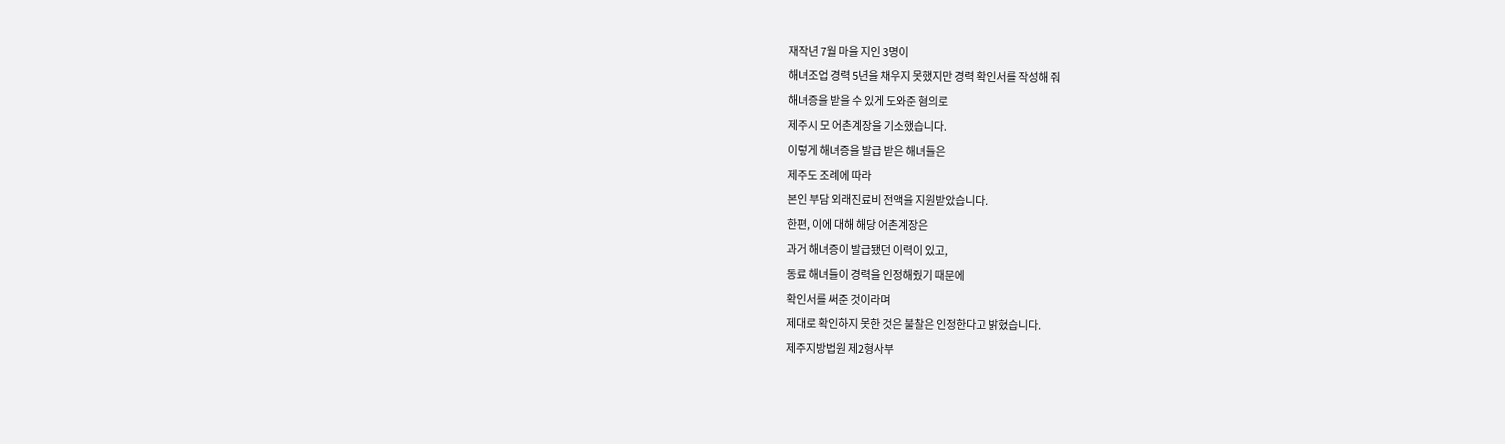재작년 7월 마을 지인 3명이
해녀조업 경력 5년을 채우지 못했지만 경력 확인서를 작성해 줘
해녀증을 받을 수 있게 도와준 혐의로
제주시 모 어촌계장을 기소했습니다.
이렇게 해녀증을 발급 받은 해녀들은
제주도 조례에 따라
본인 부담 외래진료비 전액을 지원받았습니다.
한편, 이에 대해 해당 어촌계장은
과거 해녀증이 발급됐던 이력이 있고,
동료 해녀들이 경력을 인정해줬기 때문에
확인서를 써준 것이라며
제대로 확인하지 못한 것은 불찰은 인정한다고 밝혔습니다.
제주지방법원 제2형사부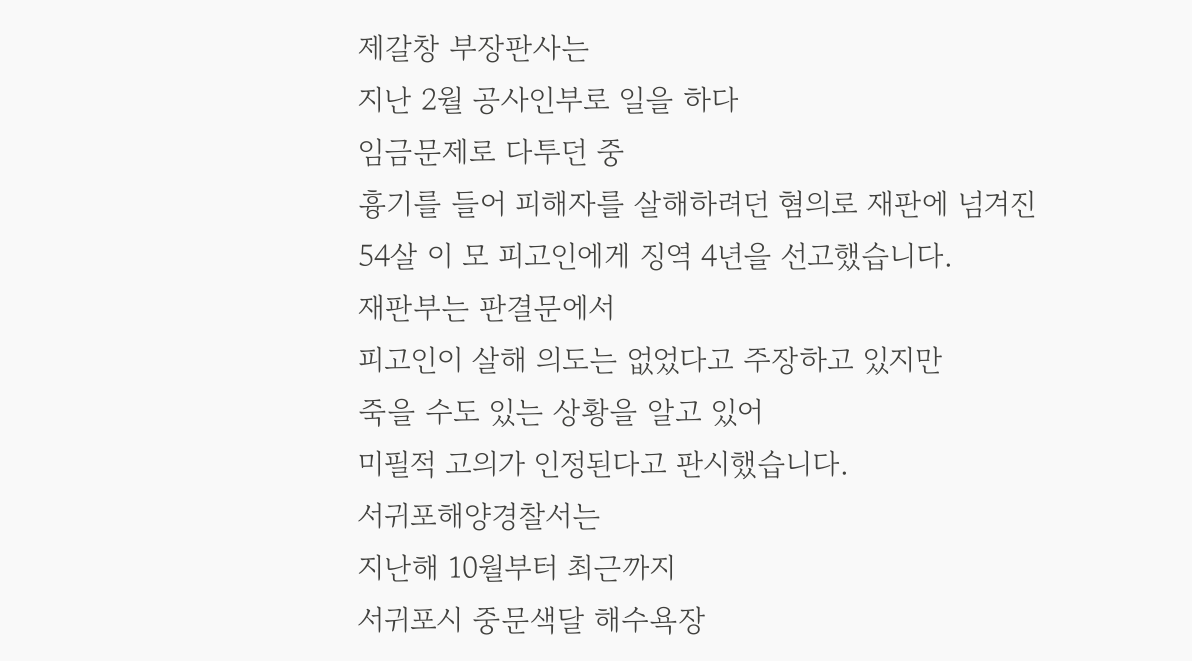제갈창 부장판사는
지난 2월 공사인부로 일을 하다
임금문제로 다투던 중
흉기를 들어 피해자를 살해하려던 혐의로 재판에 넘겨진
54살 이 모 피고인에게 징역 4년을 선고했습니다.
재판부는 판결문에서
피고인이 살해 의도는 없었다고 주장하고 있지만
죽을 수도 있는 상황을 알고 있어
미필적 고의가 인정된다고 판시했습니다.
서귀포해양경찰서는
지난해 10월부터 최근까지
서귀포시 중문색달 해수욕장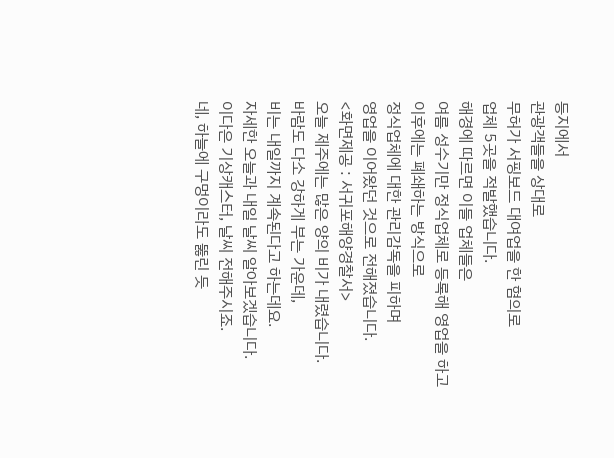등지에서
관광객들을 상대로
무허가 서핑보드 대여업을 한 혐의로
업체 5곳을 적발했습니다.
해경에 따르면 이들 업체들은
여름 성수기만 정식업체로 등록해 영업을 하고
이후에는 폐쇄하는 방식으로
정식업체에 대한 관리감독을 피하며
영업을 이어왔던 것으로 전해졌습니다.
<화면제공 : 서귀포해양경찰서>
오늘 제주에는 많은 양의 비가 내렸습니다.
바람도 다소 강하게 부는 가운데,
비는 내일까지 계속된다고 하는데요.
자세한 오늘과 내일 날씨 알아보겠습니다.
이다은 기상캐스터, 날씨 전해주시죠.
네, 하늘에 구멍이라도 뚫린 듯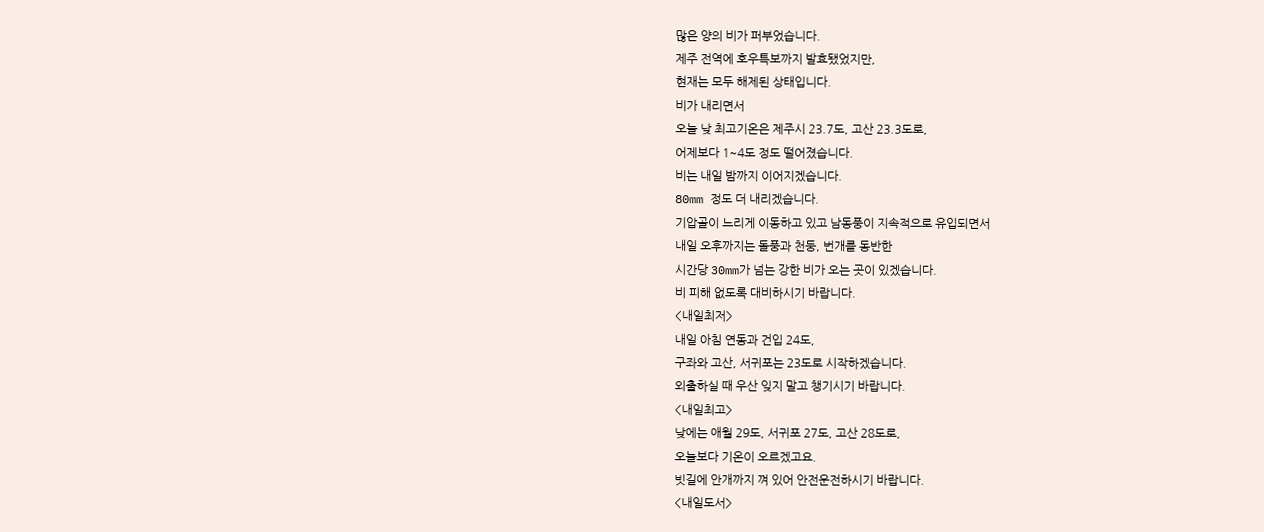많은 양의 비가 퍼부었습니다.
제주 전역에 호우특보까지 발효됐었지만,
현재는 모두 해제된 상태입니다.
비가 내리면서
오늘 낮 최고기온은 제주시 23.7도, 고산 23.3도로,
어제보다 1~4도 정도 떨어졌습니다.
비는 내일 밤까지 이어지겠습니다.
80mm 정도 더 내리겠습니다.
기압골이 느리게 이동하고 있고 남동풍이 지속적으로 유입되면서
내일 오후까지는 돌풍과 천둥, 번개를 동반한
시간당 30mm가 넘는 강한 비가 오는 곳이 있겠습니다.
비 피해 없도록 대비하시기 바랍니다.
<내일최저>
내일 아침 연동과 건입 24도,
구좌와 고산, 서귀포는 23도로 시작하겠습니다.
외출하실 때 우산 잊지 말고 챙기시기 바랍니다.
<내일최고>
낮에는 애월 29도, 서귀포 27도, 고산 28도로,
오늘보다 기온이 오르겠고요.
빗길에 안개까지 껴 있어 안전운전하시기 바랍니다.
<내일도서>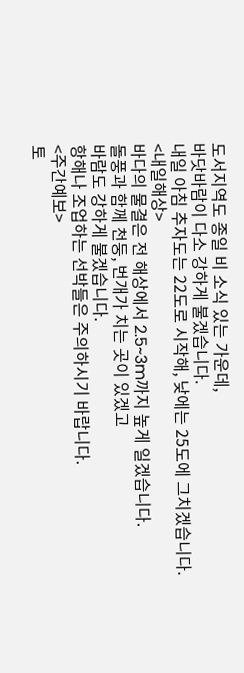도서지역도 종일 비 소식 있는 가운데,
바닷바람이 다소 강하게 불겠습니다.
내일 아침 추자도는 22도로 시작해, 낮에는 25도에 그치겠습니다.
<내일해상>
바다의 물결은 전 해상에서 2.5~3m까지 높게 일겠습니다.
돌풍과 함께 천둥, 번개가 치는 곳이 있겠고
바람도 강하게 불겠습니다.
항해나 조업하는 선박들은 주의하시기 바랍니다.
<주간예보>
토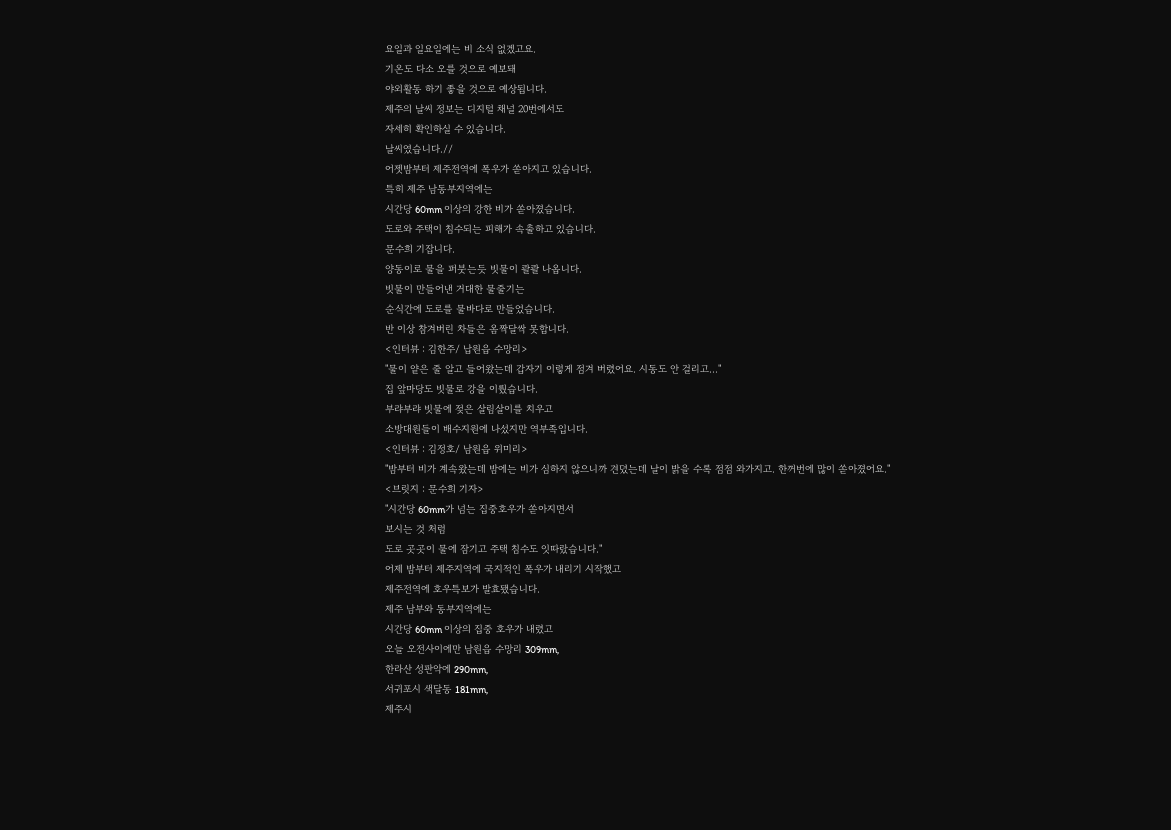요일과 일요일에는 비 소식 없겠고요.
기온도 다소 오를 것으로 예보돼
야외활동 하기 좋을 것으로 예상됩니다.
제주의 날씨 정보는 디지털 채널 20번에서도
자세히 확인하실 수 있습니다.
날씨였습니다.//
어젯밤부터 제주전역에 폭우가 쏟아지고 있습니다.
특히 제주 남동부지역에는
시간당 60mm 이상의 강한 비가 쏟아졌습니다.
도로와 주택이 침수되는 피해가 속출하고 있습니다.
문수희 기잡니다.
양동이로 물을 퍼붓는듯 빗물이 콸콸 나옵니다.
빗물이 만들어낸 거대한 물줄기는
순식간에 도로를 물바다로 만들었습니다.
반 이상 참겨버린 차들은 옴짝달싹 못합니다.
<인터뷰 : 김한주/ 납원읍 수망리>
"물이 얕은 줄 알고 들어왔는데 갑자기 이렇게 점겨 버렸어요. 시동도 안 걸리고..."
집 앞마당도 빗물로 강을 이뤘습니다.
부랴부랴 빗물에 젖은 살림살이를 치우고
소방대원들이 배수지원에 나섰지만 역부족입니다.
<인터뷰 : 김정호/ 남원읍 위미리>
"밤부터 비가 계속왔는데 밤에는 비가 심하지 않으니까 견뎠는데 날이 밝을 수록 점점 와가지고. 한꺼번에 많이 쏟아졌어요."
<브릿지 : 문수희 기자>
"시간당 60mm가 넘는 집중호우가 쏟아지면서
보시는 것 처럼
도로 곳곳이 물에 잠기고 주택 침수도 잇따랐습니다."
어제 밤부터 제주지역에 국지적인 폭우가 내리기 시작했고
제주전역에 호우특보가 발효됐습니다.
제주 남부와 동부지역에는
시간당 60mm 이상의 집중 호우가 내렸고
오늘 오전사이에만 남원읍 수망리 309mm,
한라산 성판악에 290mm,
서귀포시 색달동 181mm,
제주시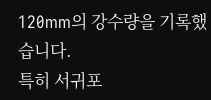120mm의 강수량을 기록했습니다.
특히 서귀포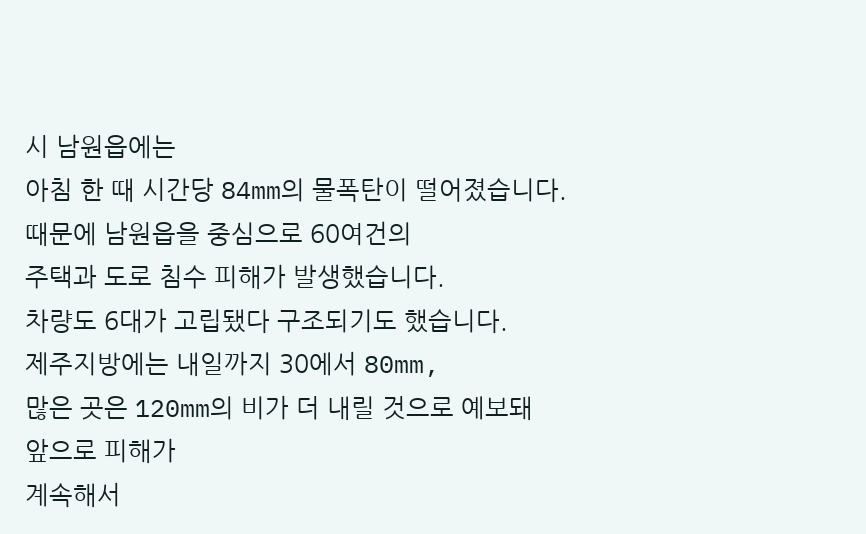시 남원읍에는
아침 한 때 시간당 84mm의 물폭탄이 떨어졌습니다.
때문에 남원읍을 중심으로 60여건의
주택과 도로 침수 피해가 발생했습니다.
차량도 6대가 고립됐다 구조되기도 했습니다.
제주지방에는 내일까지 30에서 80mm,
많은 곳은 120mm의 비가 더 내릴 것으로 예보돼
앞으로 피해가
계속해서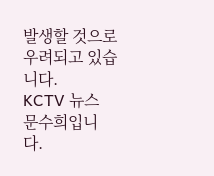발생할 것으로 우려되고 있습니다.
KCTV 뉴스 문수희입니다.